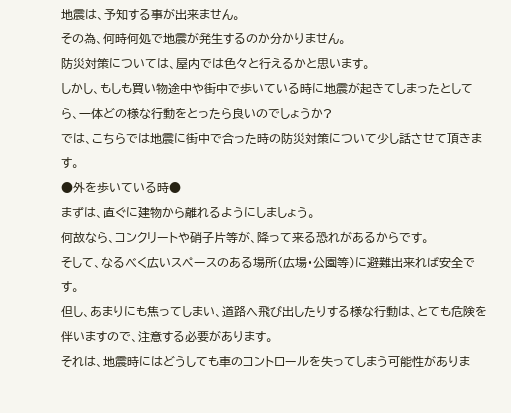地震は、予知する事が出来ません。
その為、何時何処で地震が発生するのか分かりません。
防災対策については、屋内では色々と行えるかと思います。
しかし、もしも買い物途中や街中で歩いている時に地震が起きてしまったとしてら、一体どの様な行動をとったら良いのでしょうか?
では、こちらでは地震に街中で合った時の防災対策について少し話させて頂きます。
●外を歩いている時●
まずは、直ぐに建物から離れるようにしましょう。
何故なら、コンクリートや硝子片等が、降って来る恐れがあるからです。
そして、なるべく広いスペースのある場所(広場・公園等)に避難出来れば安全です。
但し、あまりにも焦ってしまい、道路へ飛び出したりする様な行動は、とても危険を伴いますので、注意する必要があります。
それは、地震時にはどうしても車のコントロールを失ってしまう可能性がありま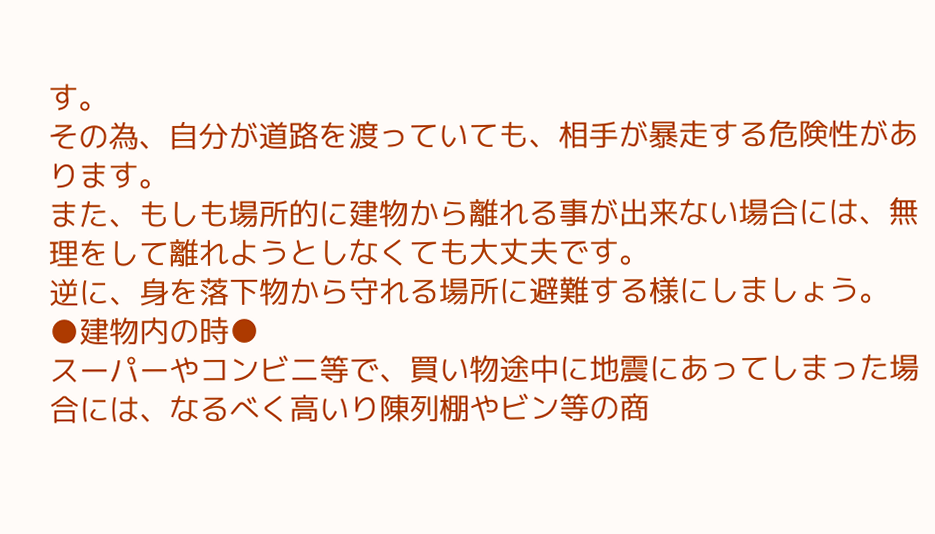す。
その為、自分が道路を渡っていても、相手が暴走する危険性があります。
また、もしも場所的に建物から離れる事が出来ない場合には、無理をして離れようとしなくても大丈夫です。
逆に、身を落下物から守れる場所に避難する様にしましょう。
●建物内の時●
スーパーやコンビニ等で、買い物途中に地震にあってしまった場合には、なるべく高いり陳列棚やビン等の商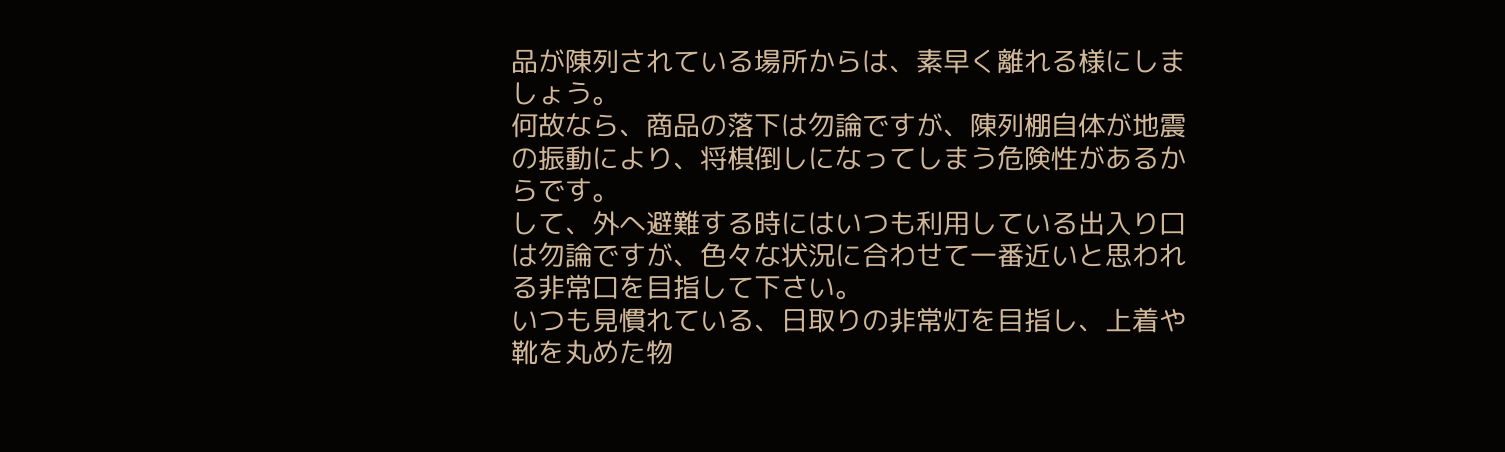品が陳列されている場所からは、素早く離れる様にしましょう。
何故なら、商品の落下は勿論ですが、陳列棚自体が地震の振動により、将棋倒しになってしまう危険性があるからです。
して、外へ避難する時にはいつも利用している出入り口は勿論ですが、色々な状況に合わせて一番近いと思われる非常口を目指して下さい。
いつも見慣れている、日取りの非常灯を目指し、上着や靴を丸めた物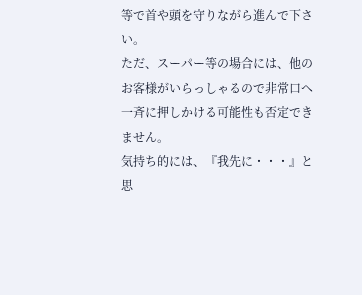等で首や頭を守りながら進んで下さい。
ただ、スーパー等の場合には、他のお客様がいらっしゃるので非常口へ一斉に押しかける可能性も否定できません。
気持ち的には、『我先に・・・』と思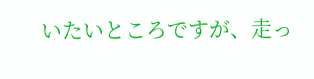いたいところですが、走っ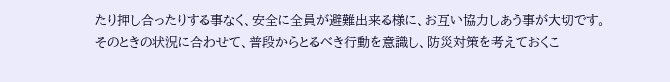たり押し合ったりする事なく、安全に全員が避難出来る様に、お互い協力しあう事が大切です。
そのときの状況に合わせて、普段からとるべき行動を意識し、防災対策を考えておくこ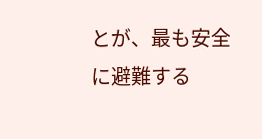とが、最も安全に避難する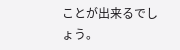ことが出来るでしょう。